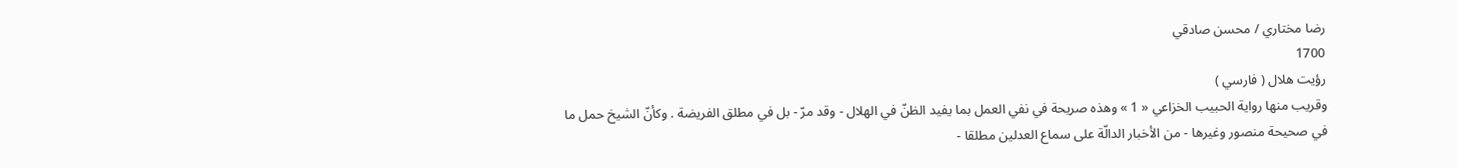رضا مختاري / محسن صادقي
1700
رؤيت هلال ( فارسي )
وقريب منها رواية الحبيب الخزاعي « 1 » وهذه صريحة في نفي العمل بما يفيد الظنّ في الهلال - وقد مرّ - بل في مطلق الفريضة . وكأنّ الشيخ حمل ما في صحيحة منصور وغيرها - من الأخبار الدالّة على سماع العدلين مطلقا -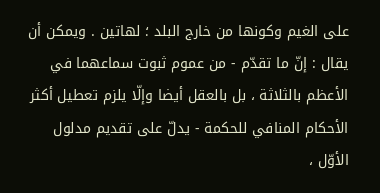على الغيم وكونها من خارج البلد ؛ لهاتين . ويمكن أن يقال : إنّ ما تقدّم - من عموم ثبوت سماعهما في الأعظم بالثلاثة ، بل بالعقل أيضا وإلّا يلزم تعطيل أكثر الأحكام المنافي للحكمة - يدلّ على تقديم مدلول الأوّل ،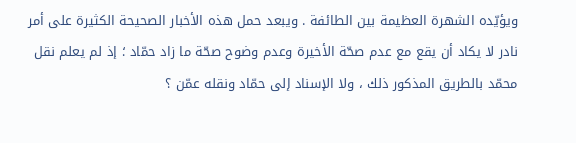ويؤيّده الشهرة العظيمة بين الطائفة . ويبعد حمل هذه الأخبار الصحيحة الكثيرة على أمر نادر لا يكاد أن يقع مع عدم صحّة الأخيرة وعدم وضوح صحّة ما زاد حمّاد ؛ إذ لم يعلم نقل محمّد بالطريق المذكور ذلك ، ولا الإسناد إلى حمّاد ونقله عمّن ؟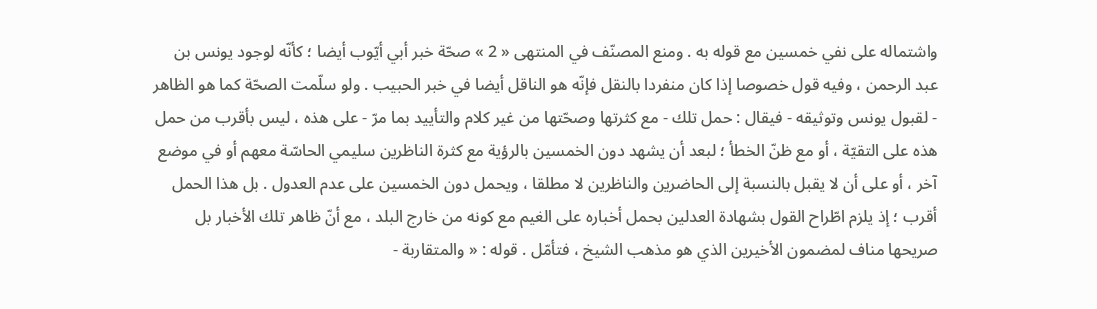واشتماله على نفي خمسين مع قوله به . ومنع المصنّف في المنتهى « 2 » صحّة خبر أبي أيّوب أيضا ؛ كأنّه لوجود يونس بن عبد الرحمن ، وفيه قول خصوصا إذا كان منفردا بالنقل فإنّه هو الناقل أيضا في خبر الحبيب . ولو سلّمت الصحّة كما هو الظاهر - لقبول يونس وتوثيقه - فيقال : حمل تلك - مع كثرتها وصحّتها من غير كلام والتأييد بما مرّ - على هذه ، ليس بأقرب من حمل هذه على التقيّة ، أو مع ظنّ الخطأ ؛ لبعد أن يشهد دون الخمسين بالرؤية مع كثرة الناظرين سليمي الحاسّة معهم أو في موضع آخر ، أو على أن لا يقبل بالنسبة إلى الحاضرين والناظرين لا مطلقا ، ويحمل دون الخمسين على عدم العدول . بل هذا الحمل أقرب ؛ إذ يلزم اطّراح القول بشهادة العدلين بحمل أخباره على الغيم مع كونه من خارج البلد ، مع أنّ ظاهر تلك الأخبار بل صريحها مناف لمضمون الأخيرين الذي هو مذهب الشيخ ، فتأمّل . قوله : « والمتقاربة -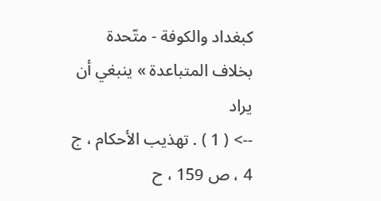كبغداد والكوفة - متّحدة بخلاف المتباعدة » ينبغي أن يراد
--> ( 1 ) . تهذيب الأحكام ، ج 4 ، ص 159 ، ح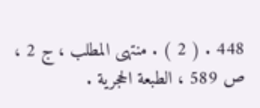448 . ( 2 ) . منتهى المطلب ، ج 2 ، ص 589 ، الطبعة الحجرية .